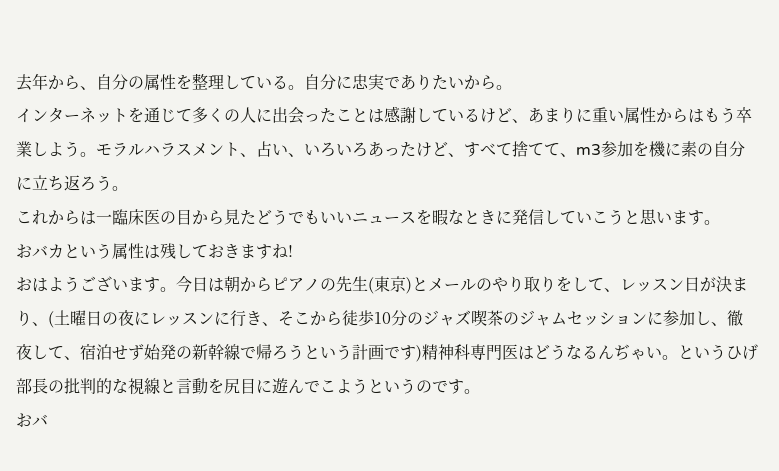去年から、自分の属性を整理している。自分に忠実でありたいから。
インターネットを通じて多くの人に出会ったことは感謝しているけど、あまりに重い属性からはもう卒業しよう。モラルハラスメント、占い、いろいろあったけど、すべて捨てて、m3参加を機に素の自分に立ち返ろう。
これからは一臨床医の目から見たどうでもいいニュースを暇なときに発信していこうと思います。
おバカという属性は残しておきますね!
おはようございます。今日は朝からピアノの先生(東京)とメールのやり取りをして、レッスン日が決まり、(土曜日の夜にレッスンに行き、そこから徒歩10分のジャズ喫茶のジャムセッションに参加し、徹夜して、宿泊せず始発の新幹線で帰ろうという計画です)精神科専門医はどうなるんぢゃい。というひげ部長の批判的な視線と言動を尻目に遊んでこようというのです。
おバ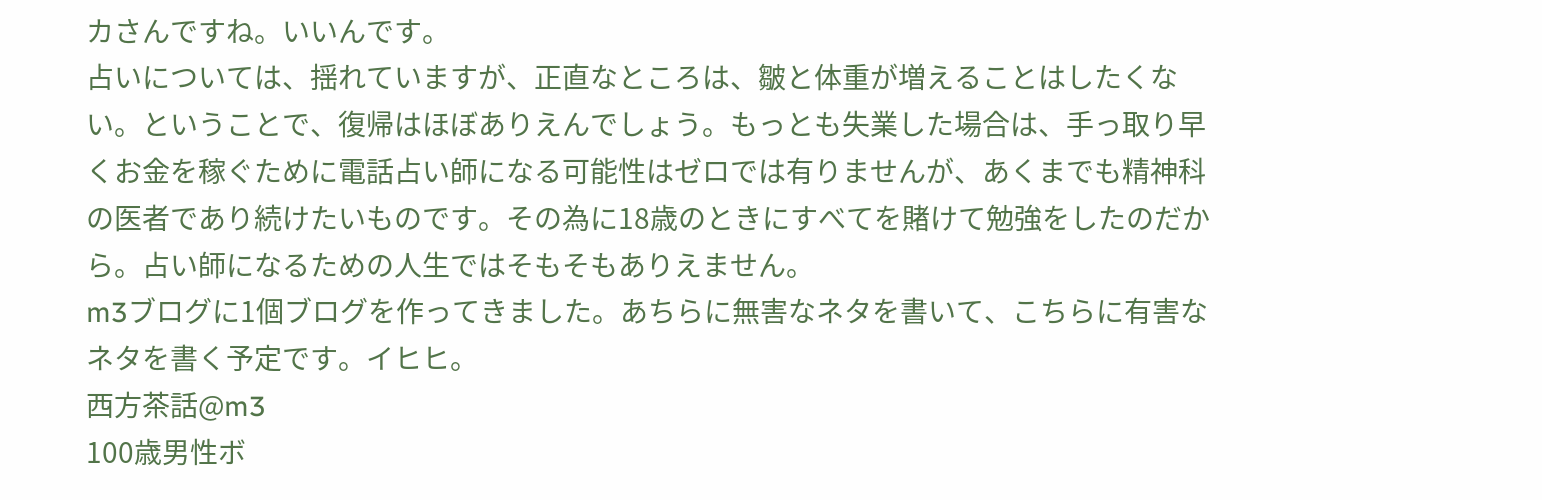カさんですね。いいんです。
占いについては、揺れていますが、正直なところは、皺と体重が増えることはしたくない。ということで、復帰はほぼありえんでしょう。もっとも失業した場合は、手っ取り早くお金を稼ぐために電話占い師になる可能性はゼロでは有りませんが、あくまでも精神科の医者であり続けたいものです。その為に18歳のときにすべてを賭けて勉強をしたのだから。占い師になるための人生ではそもそもありえません。
m3ブログに1個ブログを作ってきました。あちらに無害なネタを書いて、こちらに有害なネタを書く予定です。イヒヒ。
西方茶話@m3
100歳男性ボ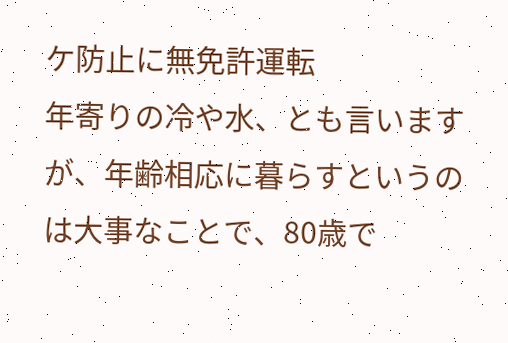ケ防止に無免許運転
年寄りの冷や水、とも言いますが、年齢相応に暮らすというのは大事なことで、80歳で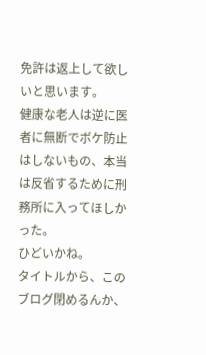免許は返上して欲しいと思います。
健康な老人は逆に医者に無断でボケ防止はしないもの、本当は反省するために刑務所に入ってほしかった。
ひどいかね。
タイトルから、このブログ閉めるんか、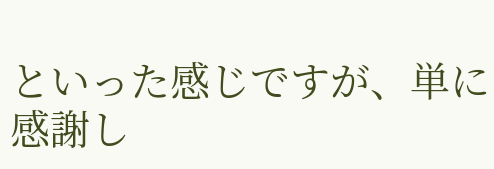といった感じですが、単に感謝し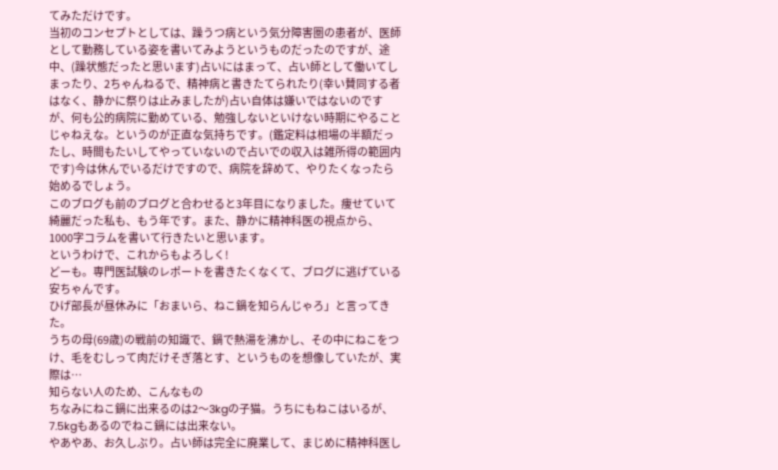てみただけです。
当初のコンセプトとしては、躁うつ病という気分障害圏の患者が、医師として勤務している姿を書いてみようというものだったのですが、途中、(躁状態だったと思います)占いにはまって、占い師として働いてしまったり、2ちゃんねるで、精神病と書きたてられたり(幸い賛同する者はなく、静かに祭りは止みましたが)占い自体は嫌いではないのですが、何も公的病院に勤めている、勉強しないといけない時期にやることじゃねえな。というのが正直な気持ちです。(鑑定料は相場の半額だったし、時間もたいしてやっていないので占いでの収入は雑所得の範囲内です)今は休んでいるだけですので、病院を辞めて、やりたくなったら始めるでしょう。
このブログも前のブログと合わせると3年目になりました。痩せていて綺麗だった私も、もう年です。また、静かに精神科医の視点から、1000字コラムを書いて行きたいと思います。
というわけで、これからもよろしく!
どーも。専門医試験のレポートを書きたくなくて、ブログに逃げている安ちゃんです。
ひげ部長が昼休みに「おまいら、ねこ鍋を知らんじゃろ」と言ってきた。
うちの母(69歳)の戦前の知識で、鍋で熱湯を沸かし、その中にねこをつけ、毛をむしって肉だけそぎ落とす、というものを想像していたが、実際は…
知らない人のため、こんなもの
ちなみにねこ鍋に出来るのは2〜3kgの子猫。うちにもねこはいるが、7.5kgもあるのでねこ鍋には出来ない。
やあやあ、お久しぶり。占い師は完全に廃業して、まじめに精神科医し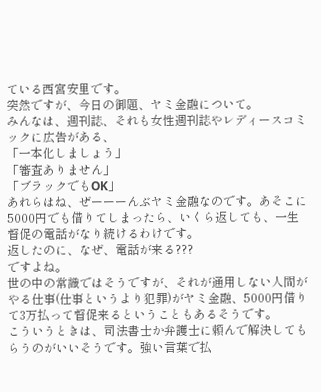ている西宮安里です。
突然ですが、今日の御題、ヤミ金融について。
みんなは、週刊誌、それも女性週刊誌やレディースコミックに広告がある、
「一本化しましょう」
「審査ありません」
「ブラックでもOK」
あれらはね、ぜーーーんぶヤミ金融なのです。あそこに5000円でも借りてしまったら、いくら返しても、一生督促の電話がなり続けるわけです。
返したのに、なぜ、電話が来る???
ですよね。
世の中の常識ではそうですが、それが通用しない人間がやる仕事(仕事というより犯罪)がヤミ金融、5000円借りて3万払って督促来るということもあるそうです。
こういうときは、司法書士か弁護士に頼んで解決してもらうのがいいそうです。強い言葉で払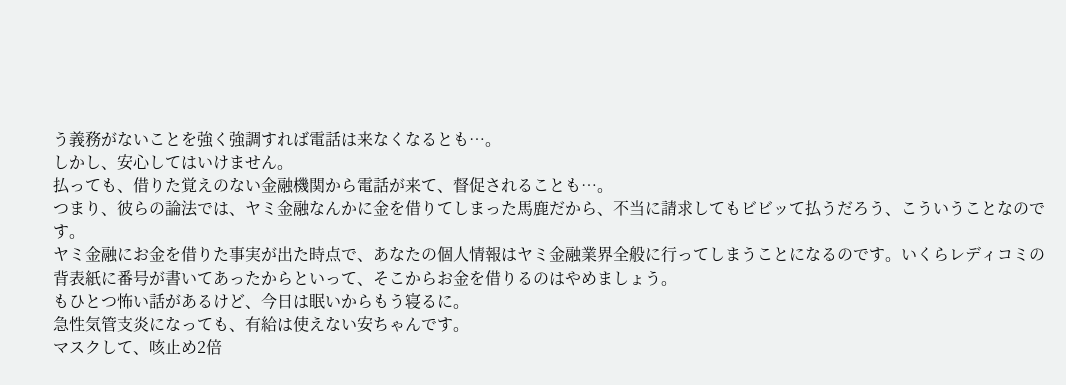う義務がないことを強く強調すれば電話は来なくなるとも…。
しかし、安心してはいけません。
払っても、借りた覚えのない金融機関から電話が来て、督促されることも…。
つまり、彼らの論法では、ヤミ金融なんかに金を借りてしまった馬鹿だから、不当に請求してもビビッて払うだろう、こういうことなのです。
ヤミ金融にお金を借りた事実が出た時点で、あなたの個人情報はヤミ金融業界全般に行ってしまうことになるのです。いくらレディコミの背表紙に番号が書いてあったからといって、そこからお金を借りるのはやめましょう。
もひとつ怖い話があるけど、今日は眠いからもう寝るに。
急性気管支炎になっても、有給は使えない安ちゃんです。
マスクして、咳止め2倍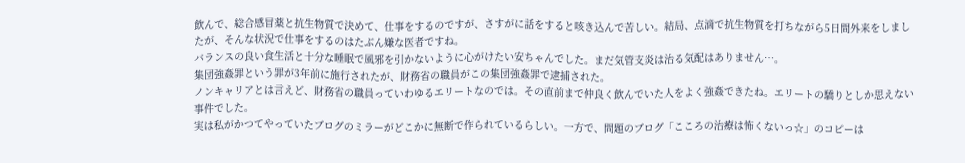飲んで、総合感冒薬と抗生物質で決めて、仕事をするのですが、さすがに話をすると咳き込んで苦しい。結局、点滴で抗生物質を打ちながら5日間外来をしましたが、そんな状況で仕事をするのはたぶん嫌な医者ですね。
バランスの良い食生活と十分な睡眠で風邪を引かないように心がけたい安ちゃんでした。まだ気管支炎は治る気配はありません…。
集団強姦罪という罪が3年前に施行されたが、財務省の職員がこの集団強姦罪で逮捕された。
ノンキャリアとは言えど、財務省の職員っていわゆるエリートなのでは。その直前まで仲良く飲んでいた人をよく強姦できたね。エリートの驕りとしか思えない事件でした。
実は私がかつてやっていたブログのミラーがどこかに無断で作られているらしい。一方で、問題のブログ「こころの治療は怖くないっ☆」のコピーは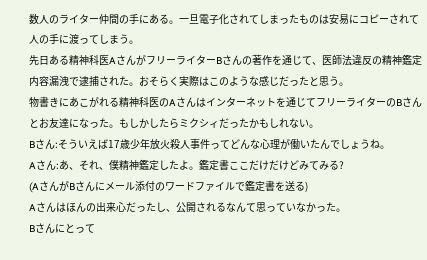数人のライター仲間の手にある。一旦電子化されてしまったものは安易にコピーされて人の手に渡ってしまう。
先日ある精神科医AさんがフリーライターBさんの著作を通じて、医師法違反の精神鑑定内容漏洩で逮捕された。おそらく実際はこのような感じだったと思う。
物書きにあこがれる精神科医のAさんはインターネットを通じてフリーライターのBさんとお友達になった。もしかしたらミクシィだったかもしれない。
Bさん:そういえば17歳少年放火殺人事件ってどんな心理が働いたんでしょうね。
Aさん:あ、それ、僕精神鑑定したよ。鑑定書ここだけだけどみてみる?
(AさんがBさんにメール添付のワードファイルで鑑定書を送る)
Aさんはほんの出来心だったし、公開されるなんて思っていなかった。
Bさんにとって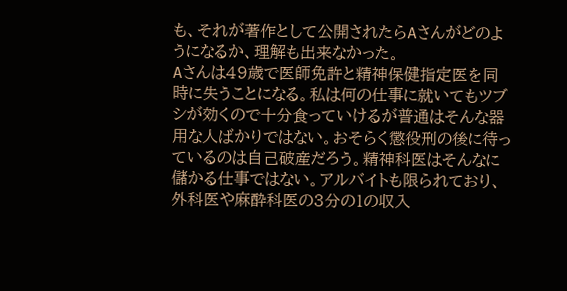も、それが著作として公開されたらAさんがどのようになるか、理解も出来なかった。
Aさんは49歳で医師免許と精神保健指定医を同時に失うことになる。私は何の仕事に就いてもツブシが効くので十分食っていけるが普通はそんな器用な人ばかりではない。おそらく懲役刑の後に待っているのは自己破産だろう。精神科医はそんなに儲かる仕事ではない。アルバイトも限られており、外科医や麻酔科医の3分の1の収入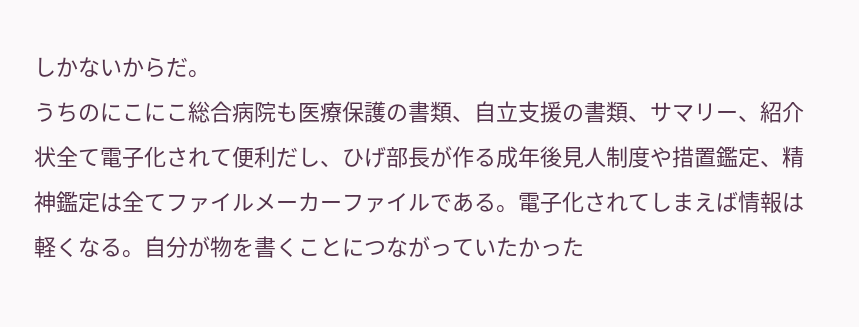しかないからだ。
うちのにこにこ総合病院も医療保護の書類、自立支援の書類、サマリー、紹介状全て電子化されて便利だし、ひげ部長が作る成年後見人制度や措置鑑定、精神鑑定は全てファイルメーカーファイルである。電子化されてしまえば情報は軽くなる。自分が物を書くことにつながっていたかった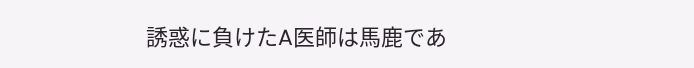誘惑に負けたA医師は馬鹿であ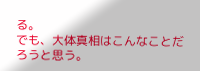る。
でも、大体真相はこんなことだろうと思う。